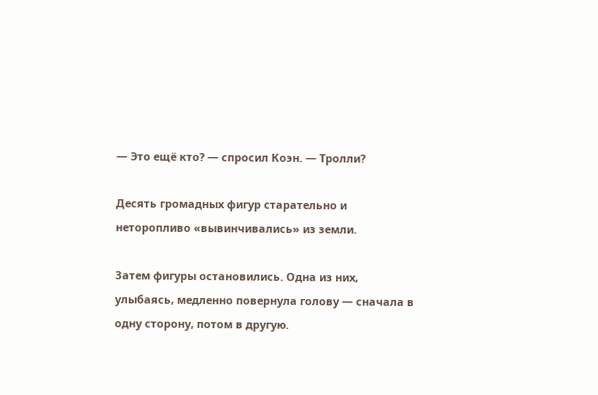— Это ещё кто? — спросил Коэн. — Тролли?

Десять громадных фигур старательно и неторопливо «вывинчивались» из земли.

Затем фигуры остановились. Одна из них, улыбаясь, медленно повернула голову — сначала в одну сторону, потом в другую.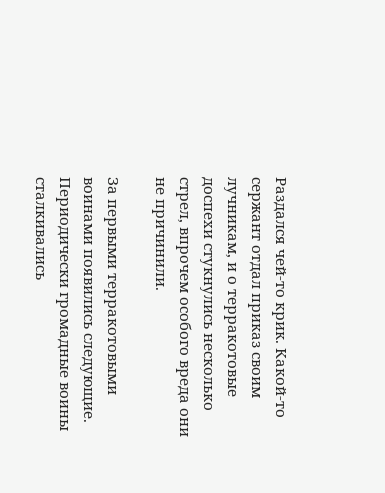Раздался чей-то крик. Какой-то сержант отдал приказ своим лучникам, и о терракотовые доспехи стукнулись несколько стрел, впрочем особого вреда они не причинили.

За первыми терракотовыми воинами появились следующие. Периодически громадные воины сталкивались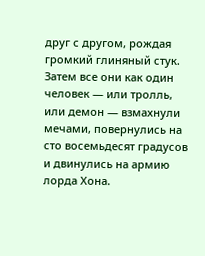друг с другом, рождая громкий глиняный стук. Затем все они как один человек — или тролль, или демон — взмахнули мечами, повернулись на сто восемьдесят градусов и двинулись на армию лорда Хона.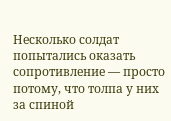Несколько солдат попытались оказать сопротивление — просто потому, что толпа у них за спиной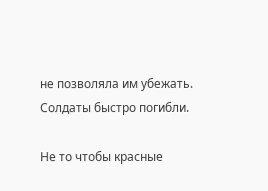не позволяла им убежать. Солдаты быстро погибли.

Не то чтобы красные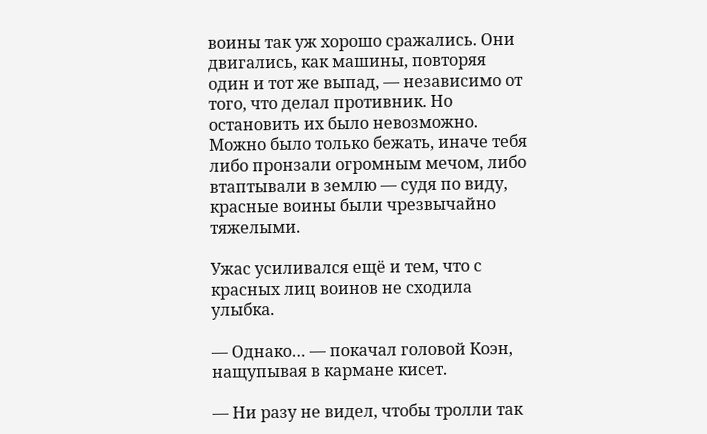воины так уж хорошо сражались. Они двигались, как машины, повторяя один и тот же выпад, — независимо от того, что делал противник. Но остановить их было невозможно. Можно было только бежать, иначе тебя либо пронзали огромным мечом, либо втаптывали в землю — судя по виду, красные воины были чрезвычайно тяжелыми.

Ужас усиливался ещё и тем, что с красных лиц воинов не сходила улыбка.

— Однако… — покачал головой Коэн, нащупывая в кармане кисет.

— Ни разу не видел, чтобы тролли так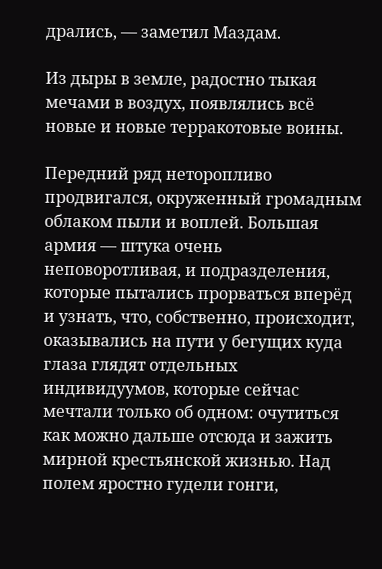дрались, — заметил Маздам.

Из дыры в земле, радостно тыкая мечами в воздух, появлялись всё новые и новые терракотовые воины.

Передний ряд неторопливо продвигался, окруженный громадным облаком пыли и воплей. Большая армия — штука очень неповоротливая, и подразделения, которые пытались прорваться вперёд и узнать, что, собственно, происходит, оказывались на пути у бегущих куда глаза глядят отдельных индивидуумов, которые сейчас мечтали только об одном: очутиться как можно дальше отсюда и зажить мирной крестьянской жизнью. Над полем яростно гудели гонги,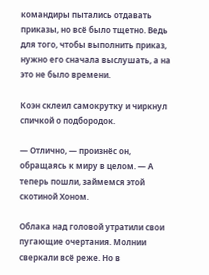командиры пытались отдавать приказы, но всё было тщетно. Ведь для того, чтобы выполнить приказ, нужно его сначала выслушать, а на это не было времени.

Коэн склеил самокрутку и чиркнул спичкой о подбородок.

— Отлично, — произнёс он, обращаясь к миру в целом. — А теперь пошли, займемся этой скотиной Хоном.

Облака над головой утратили свои пугающие очертания. Молнии сверкали всё реже. Но в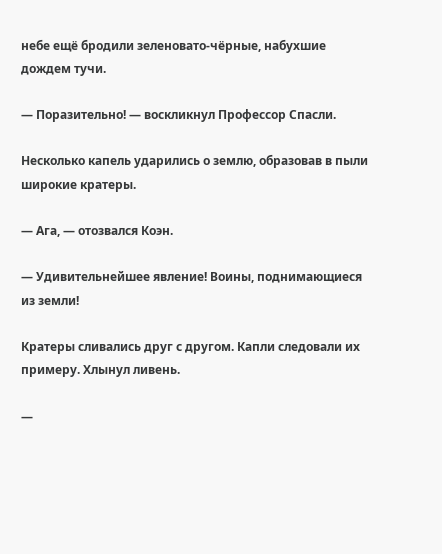небе ещё бродили зеленовато-чёрные, набухшие дождем тучи.

— Поразительно! — воскликнул Профессор Спасли.

Несколько капель ударились о землю, образовав в пыли широкие кратеры.

— Ага, — отозвался Коэн.

— Удивительнейшее явление! Воины, поднимающиеся из земли!

Кратеры сливались друг с другом. Капли следовали их примеру. Хлынул ливень.

—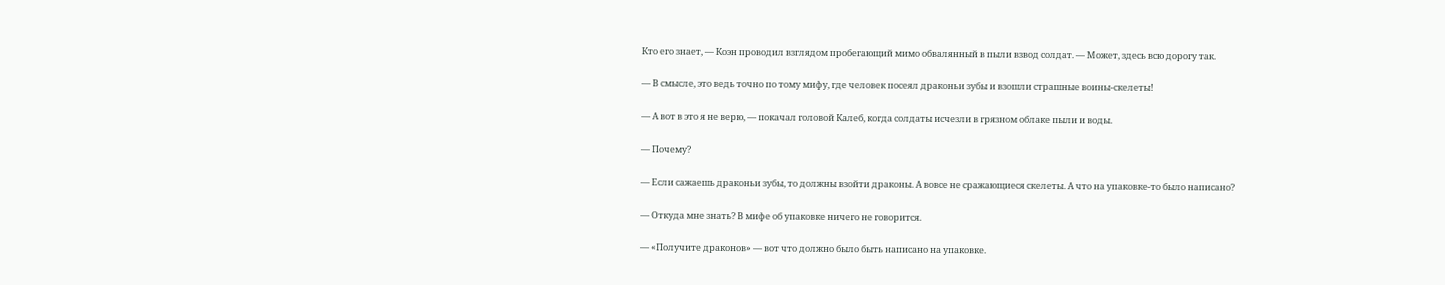Кто его знает, — Коэн проводил взглядом пробегающий мимо обвалянный в пыли взвод солдат. — Может, здесь всю дорогу так.

— В смысле, это ведь точно по тому мифу, где человек посеял драконьи зубы и взошли страшные воины-скелеты!

— А вот в это я не верю, — покачал головой Калеб, когда солдаты исчезли в грязном облаке пыли и воды.

— Почему?

— Если сажаешь драконьи зубы, то должны взойти драконы. А вовсе не сражающиеся скелеты. А что на упаковке-то было написано?

— Откуда мне знать? В мифе об упаковке ничего не говорится.

— «Получите драконов» — вот что должно было быть написано на упаковке.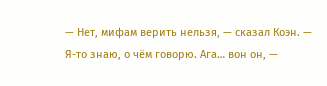— Нет, мифам верить нельзя, — сказал Коэн. — Я-то знаю, о чём говорю. Ага… вон он, —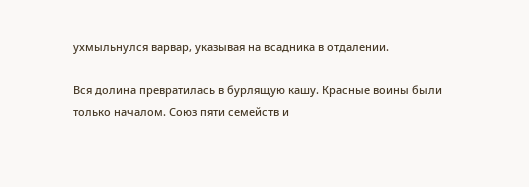ухмыльнулся варвар, указывая на всадника в отдалении.

Вся долина превратилась в бурлящую кашу. Красные воины были только началом. Союз пяти семейств и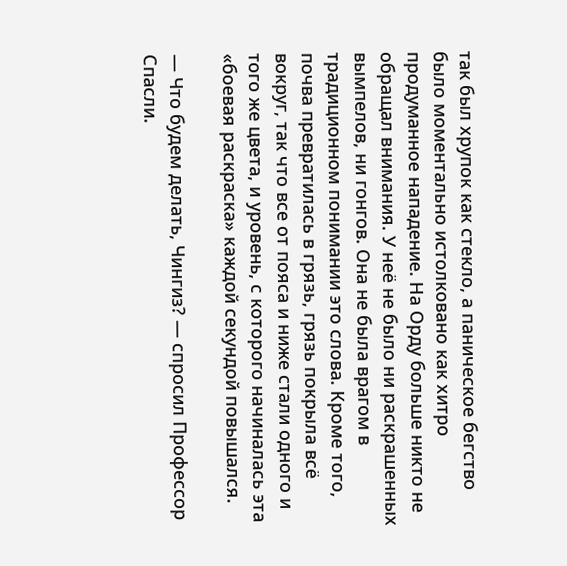так был хрупок как стекло, а паническое бегство было моментально истолковано как хитро продуманное нападение. На Орду больше никто не обращал внимания. У неё не было ни раскрашенных вымпелов, ни гонгов. Она не была врагом в традиционном понимании это слова. Кроме того, почва превратилась в грязь, грязь покрыла всё вокруг, так что все от пояса и ниже стали одного и того же цвета, и уровень, с которого начиналась эта «боевая раскраска» каждой секундой повышался.

— Что будем делать, Чингиз? — спросил Профессор Спасли.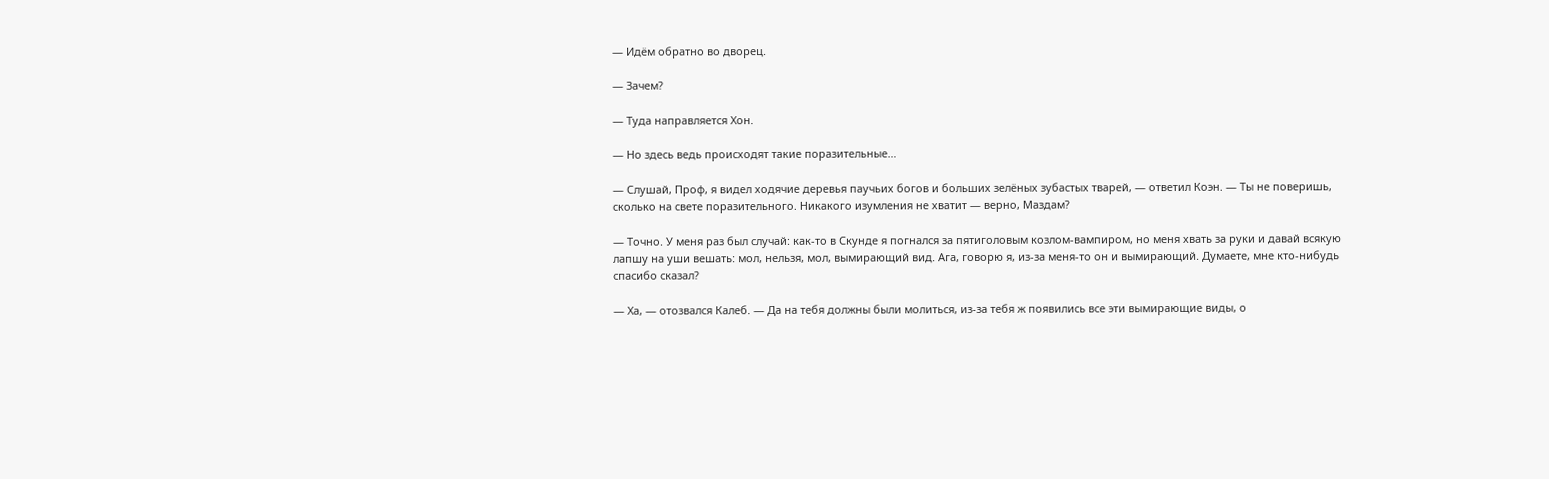— Идём обратно во дворец.

— Зачем?

— Туда направляется Хон.

— Но здесь ведь происходят такие поразительные…

— Слушай, Проф, я видел ходячие деревья паучьих богов и больших зелёных зубастых тварей, — ответил Коэн. — Ты не поверишь, сколько на свете поразительного. Никакого изумления не хватит — верно, Маздам?

— Точно. У меня раз был случай: как-то в Скунде я погнался за пятиголовым козлом-вампиром, но меня хвать за руки и давай всякую лапшу на уши вешать: мол, нельзя, мол, вымирающий вид. Ага, говорю я, из-за меня-то он и вымирающий. Думаете, мне кто-нибудь спасибо сказал?

— Ха, — отозвался Калеб. — Да на тебя должны были молиться, из-за тебя ж появились все эти вымирающие виды, о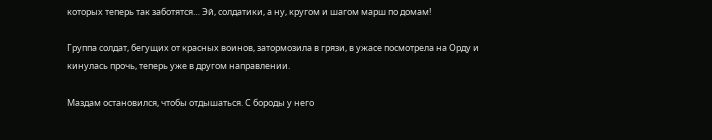которых теперь так заботятся… Эй, солдатики, а ну, кругом и шагом марш по домам!

Группа солдат, бегущих от красных воинов, затормозила в грязи, в ужасе посмотрела на Орду и кинулась прочь, теперь уже в другом направлении.

Маздам остановился, чтобы отдышаться. С бороды у него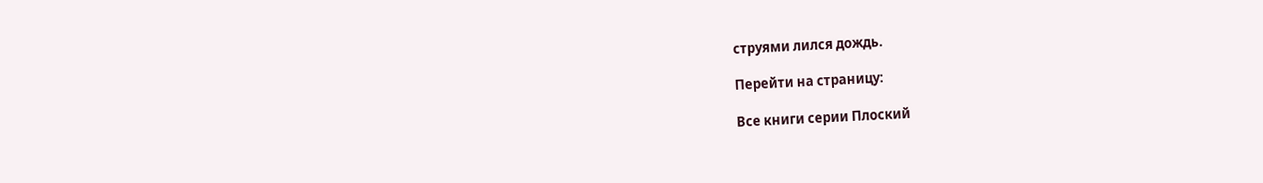струями лился дождь.

Перейти на страницу:

Все книги серии Плоский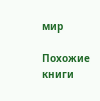мир

Похожие книги